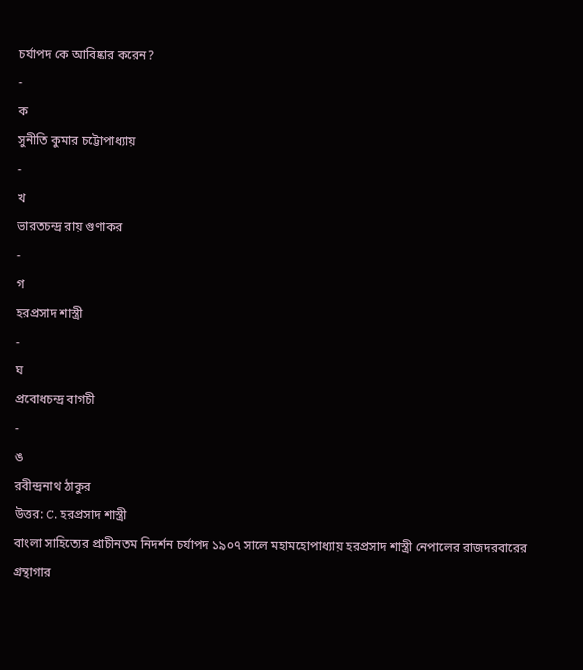চর্যাপদ কে আবিষ্কার করেন?
-
ক
সুনীতি কুমার চট্টোপাধ্যায়
-
খ
ভারতচন্দ্র রায় গুণাকর
-
গ
হরপ্রসাদ শাস্ত্রী
-
ঘ
প্রবোধচন্দ্র বাগচী
-
ঙ
রবীন্দ্রনাথ ঠাকুর
উত্তর: C. হরপ্রসাদ শাস্ত্রী
বাংলা সাহিত্যের প্রাচীনতম নিদর্শন চর্যাপদ ১৯০৭ সালে মহামহোপাধ্যায় হরপ্রসাদ শাস্ত্রী নেপালের রাজদরবারের গ্রন্থাগার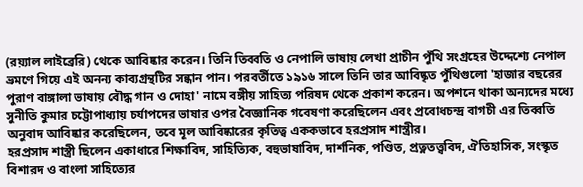(রয়্যাল লাইব্রেরি) থেকে আবিষ্কার করেন। তিনি তিব্বতি ও নেপালি ভাষায় লেখা প্রাচীন পুঁথি সংগ্রহের উদ্দেশ্যে নেপাল ভ্রমণে গিয়ে এই অনন্য কাব্যগ্রন্থটির সন্ধান পান। পরবর্তীতে ১৯১৬ সালে তিনি তার আবিষ্কৃত পুঁথিগুলো 'হাজার বছরের পুরাণ বাঙ্গালা ভাষায় বৌদ্ধ গান ও দোহা' নামে বঙ্গীয় সাহিত্য পরিষদ থেকে প্রকাশ করেন। অপশনে থাকা অন্যদের মধ্যে সুনীতি কুমার চট্টোপাধ্যায় চর্যাপদের ভাষার ওপর বৈজ্ঞানিক গবেষণা করেছিলেন এবং প্রবোধচন্দ্র বাগচী এর তিব্বতি অনুবাদ আবিষ্কার করেছিলেন, তবে মূল আবিষ্কারের কৃতিত্ব এককভাবে হরপ্রসাদ শাস্ত্রীর।
হরপ্রসাদ শাস্ত্রী ছিলেন একাধারে শিক্ষাবিদ, সাহিত্যিক, বহুভাষাবিদ, দার্শনিক, পণ্ডিত, প্রত্নতত্ত্ববিদ, ঐতিহাসিক, সংস্কৃত বিশারদ ও বাংলা সাহিত্যের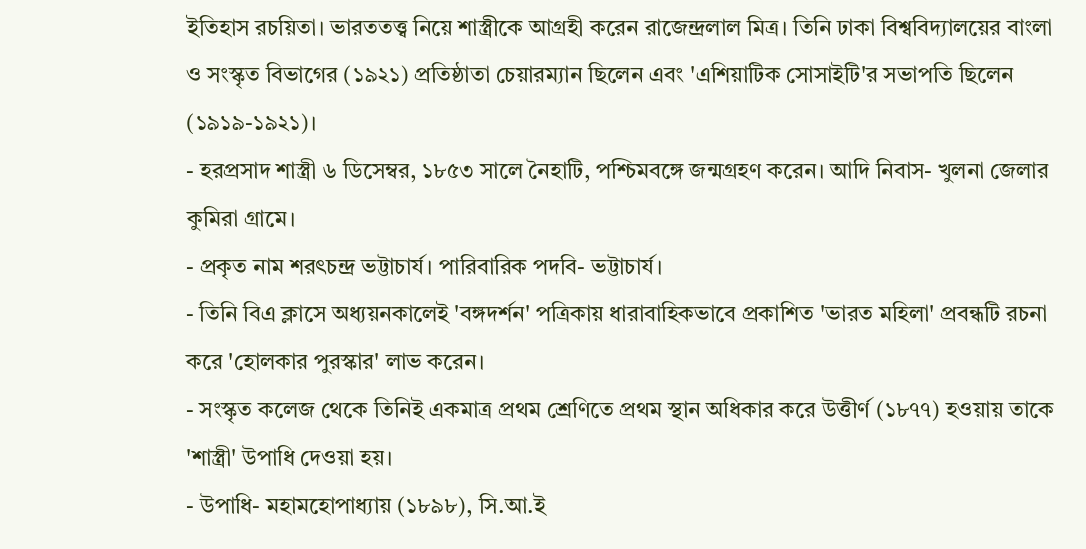ইতিহাস রচয়িতা। ভারততত্ত্ব নিয়ে শাস্ত্রীকে আগ্রহী করেন রাজেন্দ্রলাল মিত্র। তিনি ঢাকা বিশ্ববিদ্যালয়ের বাংলা ও সংস্কৃত বিভাগের (১৯২১) প্রতিষ্ঠাতা চেয়ারম্যান ছিলেন এবং 'এশিয়াটিক সোসাইটি'র সভাপতি ছিলেন (১৯১৯-১৯২১)।
- হরপ্রসাদ শাস্ত্রী ৬ ডিসেম্বর, ১৮৫৩ সালে নৈহাটি, পশ্চিমবঙ্গে জন্মগ্রহণ করেন। আদি নিবাস- খুলনা জেলার কুমিরা গ্রামে।
- প্রকৃত নাম শরৎচন্দ্র ভট্টাচার্য। পারিবারিক পদবি- ভট্টাচার্য।
- তিনি বিএ ক্লাসে অধ্যয়নকালেই 'বঙ্গদর্শন' পত্রিকায় ধারাবাহিকভাবে প্রকাশিত 'ভারত মহিলা' প্রবন্ধটি রচনা করে 'হোলকার পুরস্কার' লাভ করেন।
- সংস্কৃত কলেজ থেকে তিনিই একমাত্র প্রথম শ্রেণিতে প্রথম স্থান অধিকার করে উত্তীর্ণ (১৮৭৭) হওয়ায় তাকে 'শাস্ত্রী' উপাধি দেওয়া হয়।
- উপাধি- মহামহোপাধ্যায় (১৮৯৮), সি.আ.ই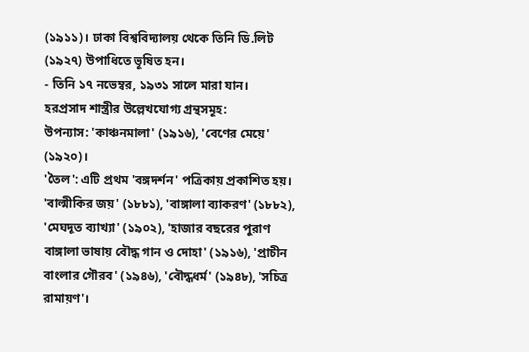(১৯১১)। ঢাকা বিশ্ববিদ্যালয় থেকে তিনি ডি.লিট (১৯২৭) উপাধিতে ভূষিত হন।
- তিনি ১৭ নভেম্বর, ১৯৩১ সালে মারা যান।
হরপ্রসাদ শাস্ত্রীর উল্লেখযোগ্য গ্রন্থসমূহ:
উপন্যাস: 'কাঞ্চনমালা' (১৯১৬), 'বেণের মেয়ে' (১৯২০)।
'তৈল': এটি প্রথম 'বঙ্গদর্শন' পত্রিকায় প্রকাশিত হয়।
'বাল্মীকির জয়' (১৮৮১), 'বাঙ্গালা ব্যাকরণ' (১৮৮২), 'মেঘদূত ব্যাখ্যা' (১৯০২), 'হাজার বছরের পুরাণ বাঙ্গালা ভাষায় বৌদ্ধ গান ও দোহা' (১৯১৬), 'প্রাচীন বাংলার গৌরব' (১৯৪৬), 'বৌদ্ধধর্ম' (১৯৪৮), 'সচিত্র রামায়ণ'।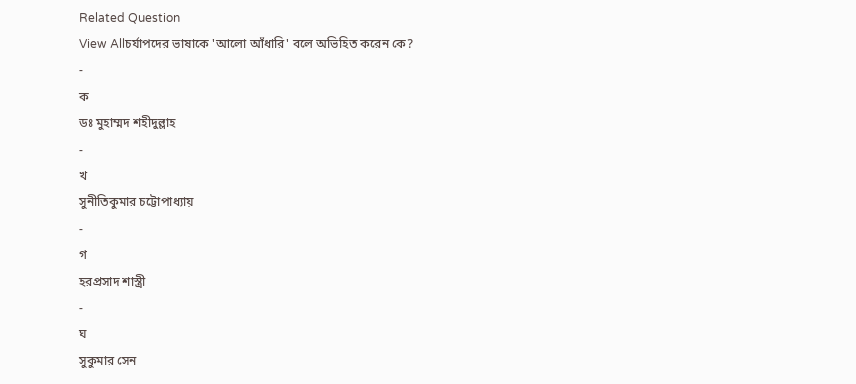Related Question
View Allচর্যাপদের ভাষাকে 'আলো আঁধারি' বলে অভিহিত করেন কে?
-
ক
ডঃ মুহাম্মদ শহীদুল্লাহ
-
খ
সুনীতিকুমার চট্টোপাধ্যায়
-
গ
হরপ্রসাদ শাস্ত্রী
-
ঘ
সুকুমার সেন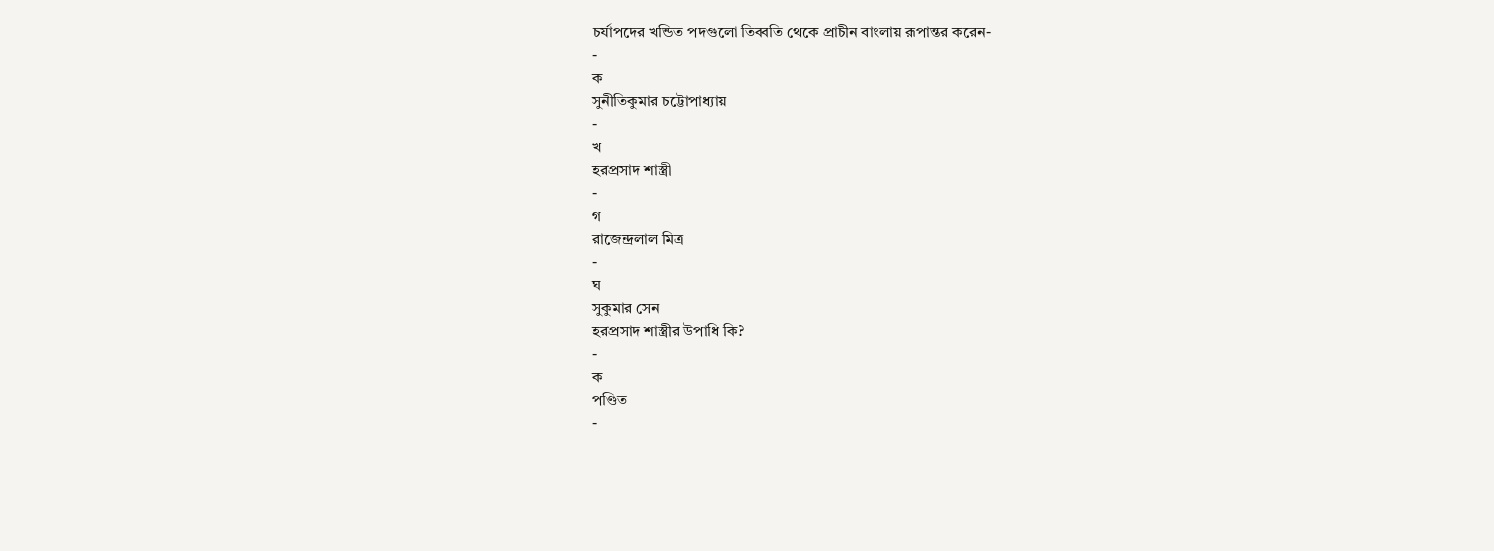চর্যাপদের খন্ডিত পদগুলো তিব্বতি থেকে প্রাচীন বাংলায় রূপান্তর করেন-
-
ক
সুনীতিকুমার চট্টোপাধ্যায়
-
খ
হরপ্রসাদ শাস্ত্রী
-
গ
রাজেন্দ্রলাল মিত্র
-
ঘ
সুকুমার সেন
হরপ্রসাদ শাস্ত্রীর উপাধি কি?
-
ক
পণ্ডিত
-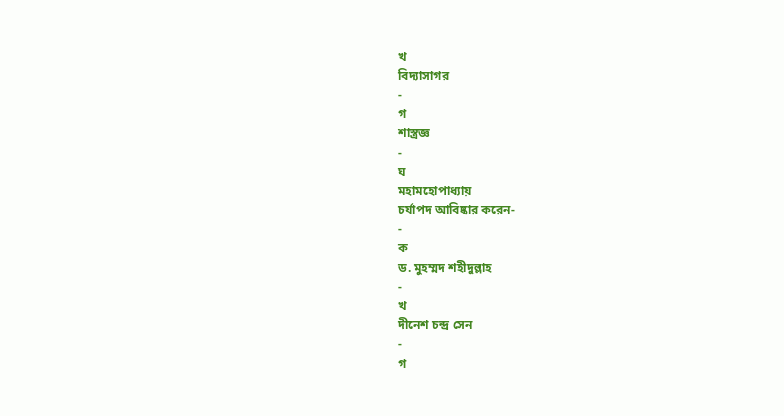খ
বিদ্যাসাগর
-
গ
শাস্ত্রজ্ঞ
-
ঘ
মহামহোপাধ্যায়
চর্যাপদ আবিষ্কার করেন-
-
ক
ড. মুহম্মদ শহীদুল্লাহ
-
খ
দীনেশ চন্দ্র সেন
-
গ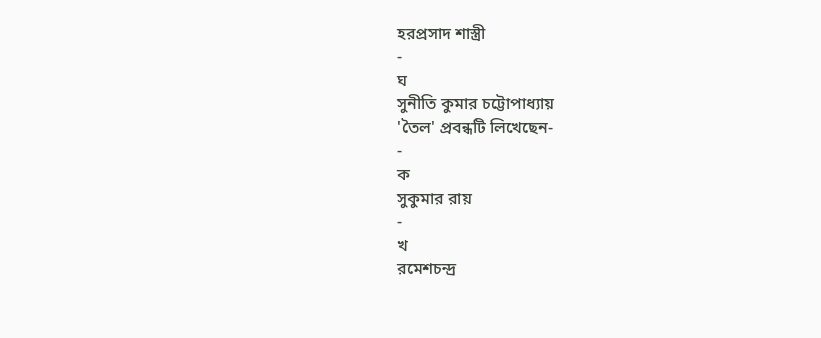হরপ্রসাদ শাস্ত্রী
-
ঘ
সুনীতি কুমার চট্টোপাধ্যায়
'তৈল' প্রবন্ধটি লিখেছেন-
-
ক
সুকুমার রায়
-
খ
রমেশচন্দ্র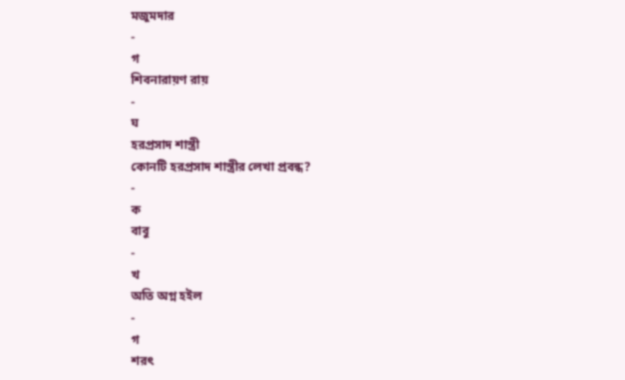মজুমদার
-
গ
শিবনারায়ণ রায়
-
ঘ
হরপ্রসাদ শাস্ত্রী
কোনটি হরপ্রসাদ শাস্ত্রীর লেখা প্রবন্ধ?
-
ক
বাবু
-
খ
অতি অগ্ন হইল
-
গ
শরৎ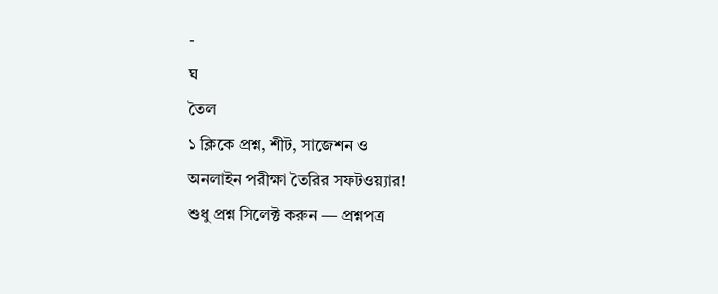-
ঘ
তৈল
১ ক্লিকে প্রশ্ন, শীট, সাজেশন ও
অনলাইন পরীক্ষা তৈরির সফটওয়্যার!
শুধু প্রশ্ন সিলেক্ট করুন — প্রশ্নপত্র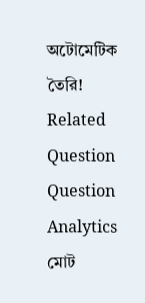অটোমেটিক তৈরি!
Related Question
Question Analytics
মোট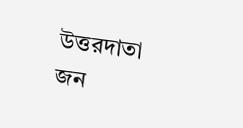উত্তরদাতা
জন